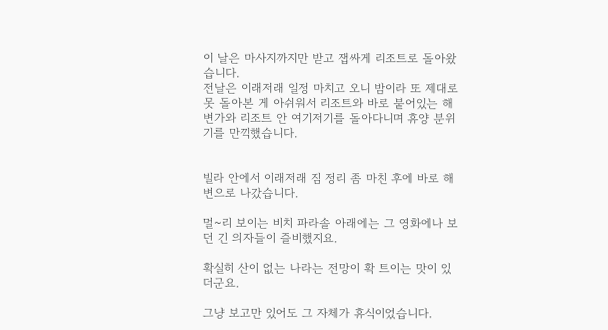이 날은 마사지까지만 받고 잽싸게 리조트로 돌아왔습니다.
전날은 이래저래 일정 마치고 오니 밤이라 또 제대로 못 돌아본 게 아쉬워서 리조트와 바로 붙어있는 해변가와 리조트 안 여기저기를 돌아다니며 휴양 분위기를 만끽했습니다.


빌라 안에서 이래저래 짐 정리 좀 마친 후에 바로 해변으로 나갔습니다.

멀~리 보이는 비치 파라솔 아래에는 그 영화에나 보던 긴 의자들이 즐비했지요.

확실히 산이 없는 나라는 전망이 확 트이는 맛이 있더군요.

그냥 보고만 있어도 그 자체가 휴식이었습니다.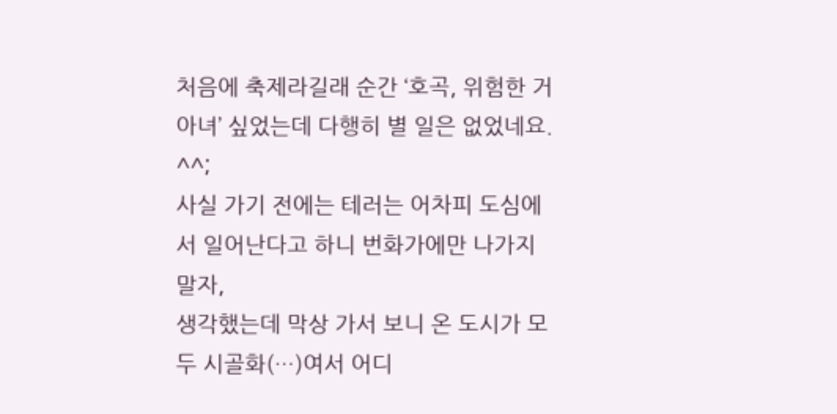처음에 축제라길래 순간 ‘호곡, 위험한 거 아녀’ 싶었는데 다행히 별 일은 없었네요. ^^;
사실 가기 전에는 테러는 어차피 도심에서 일어난다고 하니 번화가에만 나가지 말자,
생각했는데 막상 가서 보니 온 도시가 모두 시골화(…)여서 어디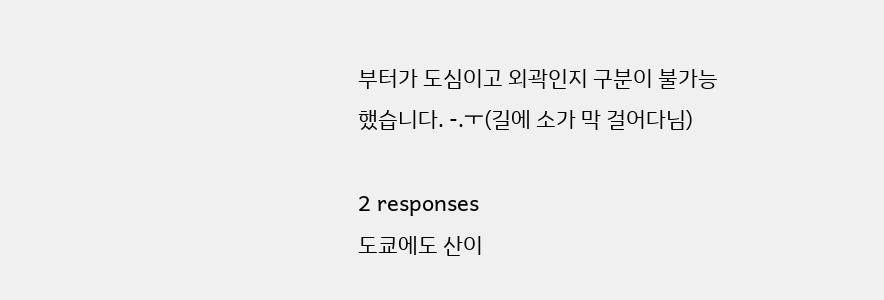부터가 도심이고 외곽인지 구분이 불가능했습니다. -.ㅜ(길에 소가 막 걸어다님)

2 responses
도쿄에도 산이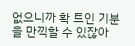없으니까 확 트인 기분을 만끽할 수 있잖아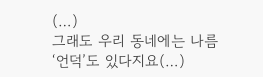(…)
그래도 우리 동네에는 나름 ‘언덕’도 있다지요(…)